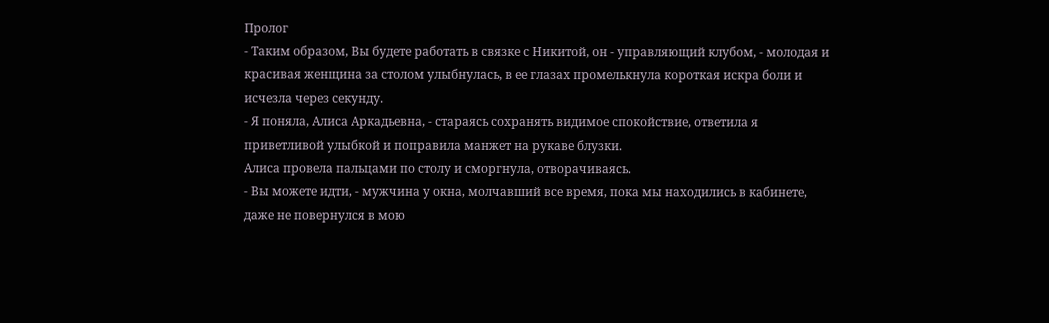Пролог
- Таким образом, Вы будете работать в связке с Никитой, он - управляющий клубом, - молодая и красивая женщина за столом улыбнулась, в ее глазах промелькнула короткая искра боли и исчезла через секунду.
- Я поняла, Алиса Аркадьевна, - стараясь сохранять видимое спокойствие, ответила я приветливой улыбкой и поправила манжет на рукаве блузки.
Алиса провела пальцами по столу и сморгнула, отворачиваясь.
- Вы можете идти, - мужчина у окна, молчавший все время, пока мы находились в кабинете, даже не повернулся в мою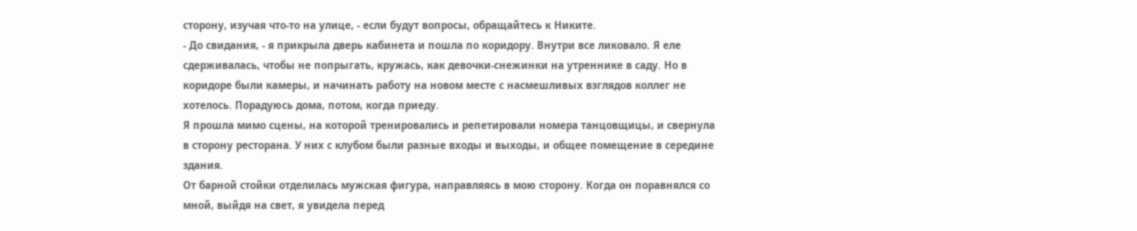сторону, изучая что-то на улице, - если будут вопросы, обращайтесь к Никите.
- До свидания, - я прикрыла дверь кабинета и пошла по коридору. Внутри все ликовало. Я еле сдерживалась, чтобы не попрыгать, кружась, как девочки-снежинки на утреннике в саду. Но в коридоре были камеры, и начинать работу на новом месте с насмешливых взглядов коллег не хотелось. Порадуюсь дома, потом, когда приеду.
Я прошла мимо сцены, на которой тренировались и репетировали номера танцовщицы, и свернула в сторону ресторана. У них с клубом были разные входы и выходы, и общее помещение в середине здания.
От барной стойки отделилась мужская фигура, направляясь в мою сторону. Когда он поравнялся со мной, выйдя на свет, я увидела перед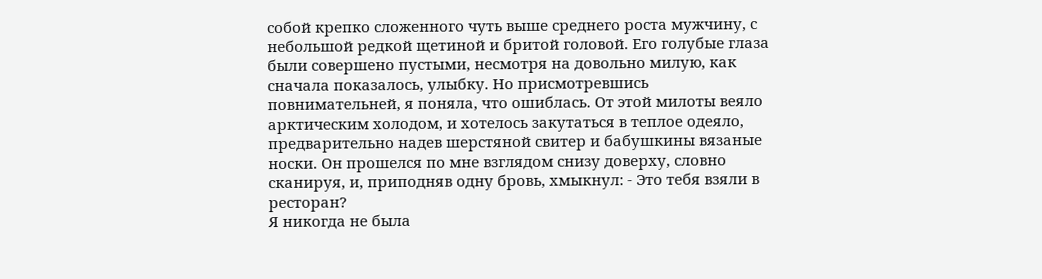собой крепко сложенного чуть выше среднего роста мужчину, с небольшой редкой щетиной и бритой головой. Его голубые глаза были совершено пустыми, несмотря на довольно милую, как сначала показалось, улыбку. Но присмотревшись повнимательней, я поняла, что ошиблась. От этой милоты веяло арктическим холодом, и хотелось закутаться в теплое одеяло, предварительно надев шерстяной свитер и бабушкины вязаные носки. Он прошелся по мне взглядом снизу доверху, словно сканируя, и, приподняв одну бровь, хмыкнул: - Это тебя взяли в ресторан?
Я никогда не была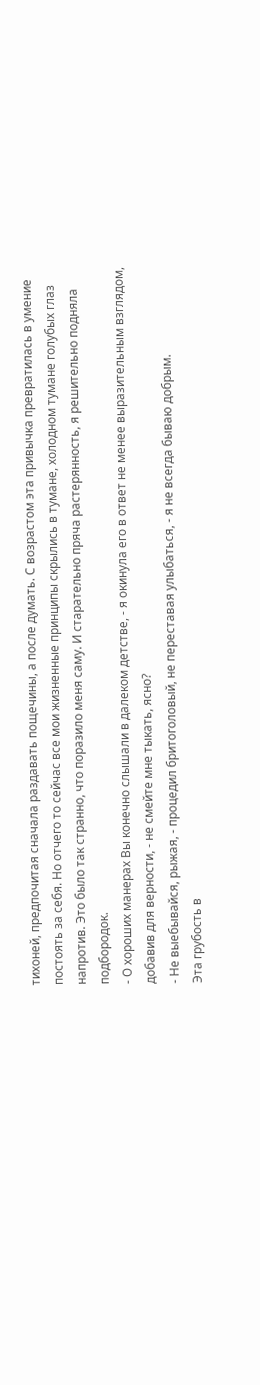тихоней, предпочитая сначала раздавать пощечины, а после думать. С возрастом эта привычка превратилась в умение постоять за себя. Но отчего то сейчас все мои жизненные принципы скрылись в тумане, холодном тумане голубых глаз напротив. Это было так странно, что поразило меня саму. И старательно пряча растерянность, я решительно подняла подбородок.
- О хороших манерах Вы конечно слышали в далеком детстве, - я окинула его в ответ не менее выразительным взглядом, добавив для верности, - не смейте мне тыкать, ясно?
- Не выебывайся, рыжая, - процедил бритоголовый, не переставая улыбаться, - я не всегда бываю добрым.
Эта грубость в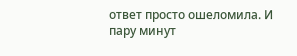ответ просто ошеломила. И пару минут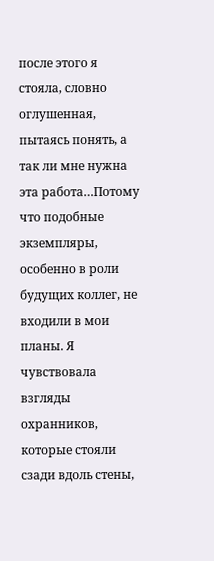после этого я стояла, словно оглушенная, пытаясь понять, а так ли мне нужна эта работа…Потому что подобные экземпляры, особенно в роли будущих коллег, не входили в мои планы. Я чувствовала взгляды охранников, которые стояли сзади вдоль стены,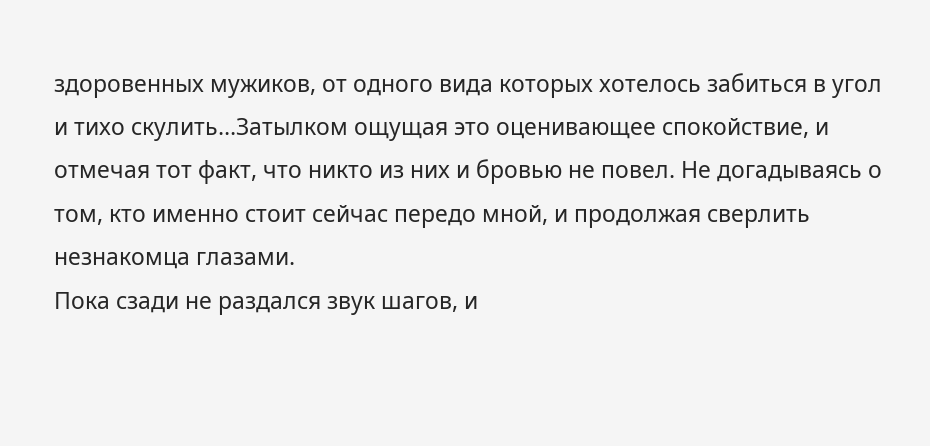здоровенных мужиков, от одного вида которых хотелось забиться в угол и тихо скулить…Затылком ощущая это оценивающее спокойствие, и отмечая тот факт, что никто из них и бровью не повел. Не догадываясь о том, кто именно стоит сейчас передо мной, и продолжая сверлить незнакомца глазами.
Пока сзади не раздался звук шагов, и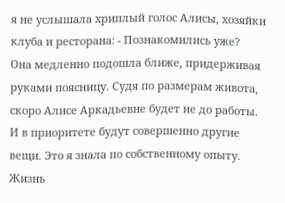я не услышала хриплый голос Алисы, хозяйки клуба и ресторана: - Познакомились уже?
Она медленно подошла ближе, придерживая руками поясницу. Судя по размерам живота, скоро Алисе Аркадьевне будет не до работы. И в приоритете будут совершенно другие вещи. Это я знала по собственному опыту. Жизнь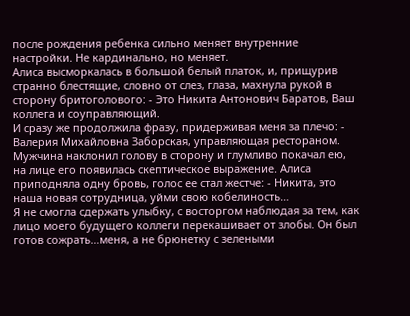после рождения ребенка сильно меняет внутренние настройки. Не кардинально, но меняет.
Алиса высморкалась в большой белый платок, и, прищурив странно блестящие, словно от слез, глаза, махнула рукой в сторону бритоголового: - Это Никита Антонович Баратов, Ваш коллега и соуправляющий.
И сразу же продолжила фразу, придерживая меня за плечо: - Валерия Михайловна Заборская, управляющая рестораном.
Мужчина наклонил голову в сторону и глумливо покачал ею, на лице его появилась скептическое выражение. Алиса приподняла одну бровь, голос ее стал жестче: - Никита, это наша новая сотрудница, уйми свою кобелиность…
Я не смогла сдержать улыбку, с восторгом наблюдая за тем, как лицо моего будущего коллеги перекашивает от злобы. Он был готов сожрать…меня, а не брюнетку с зелеными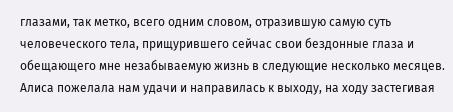глазами, так метко, всего одним словом, отразившую самую суть человеческого тела, прищурившего сейчас свои бездонные глаза и обещающего мне незабываемую жизнь в следующие несколько месяцев. Алиса пожелала нам удачи и направилась к выходу, на ходу застегивая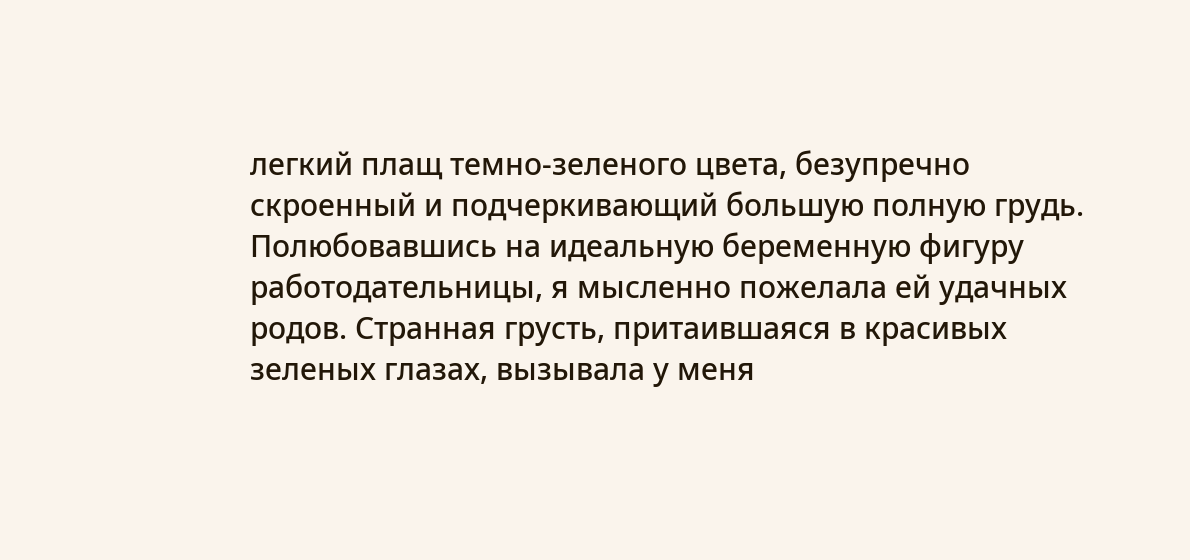легкий плащ темно-зеленого цвета, безупречно скроенный и подчеркивающий большую полную грудь. Полюбовавшись на идеальную беременную фигуру работодательницы, я мысленно пожелала ей удачных родов. Странная грусть, притаившаяся в красивых зеленых глазах, вызывала у меня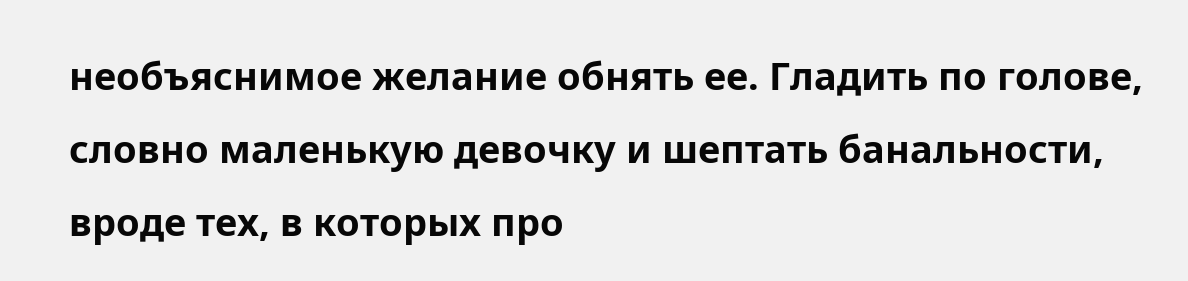необъяснимое желание обнять ее. Гладить по голове, словно маленькую девочку и шептать банальности, вроде тех, в которых про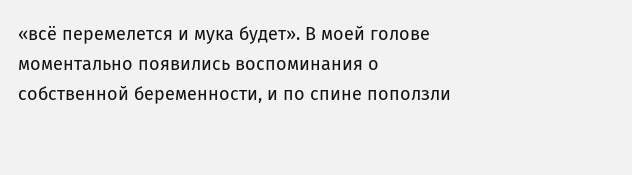«всё перемелется и мука будет». В моей голове моментально появились воспоминания о собственной беременности, и по спине поползли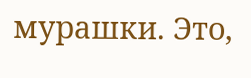мурашки. Это,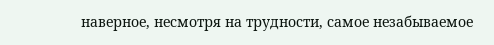наверное, несмотря на трудности, самое незабываемое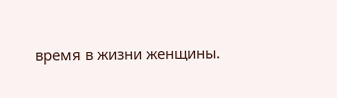время в жизни женщины.